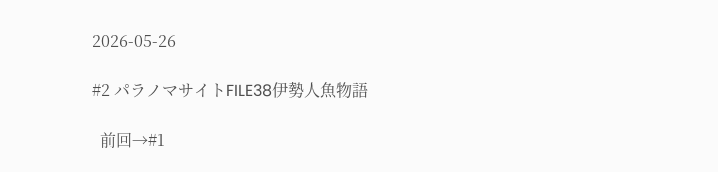2026-05-26

#2 パラノマサイトFILE38伊勢人魚物語

  前回→#1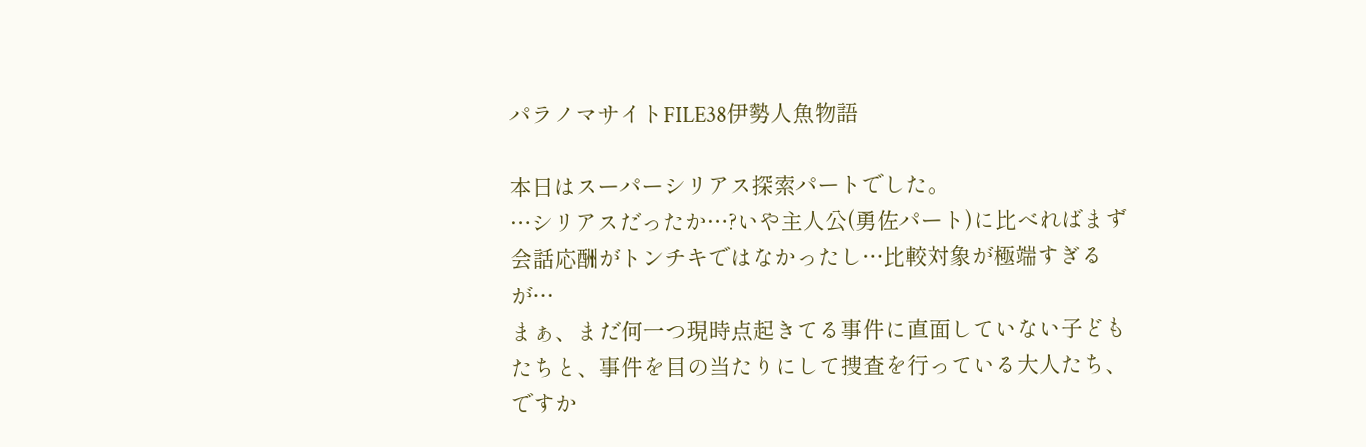パラノマサイトFILE38伊勢人魚物語

本日はスーパーシリアス探索パートでした。
…シリアスだったか…?いや主人公(勇佐パート)に比べればまず会話応酬がトンチキではなかったし…比較対象が極端すぎるが…
まぁ、まだ何一つ現時点起きてる事件に直面していない子どもたちと、事件を目の当たりにして捜査を行っている大人たち、ですか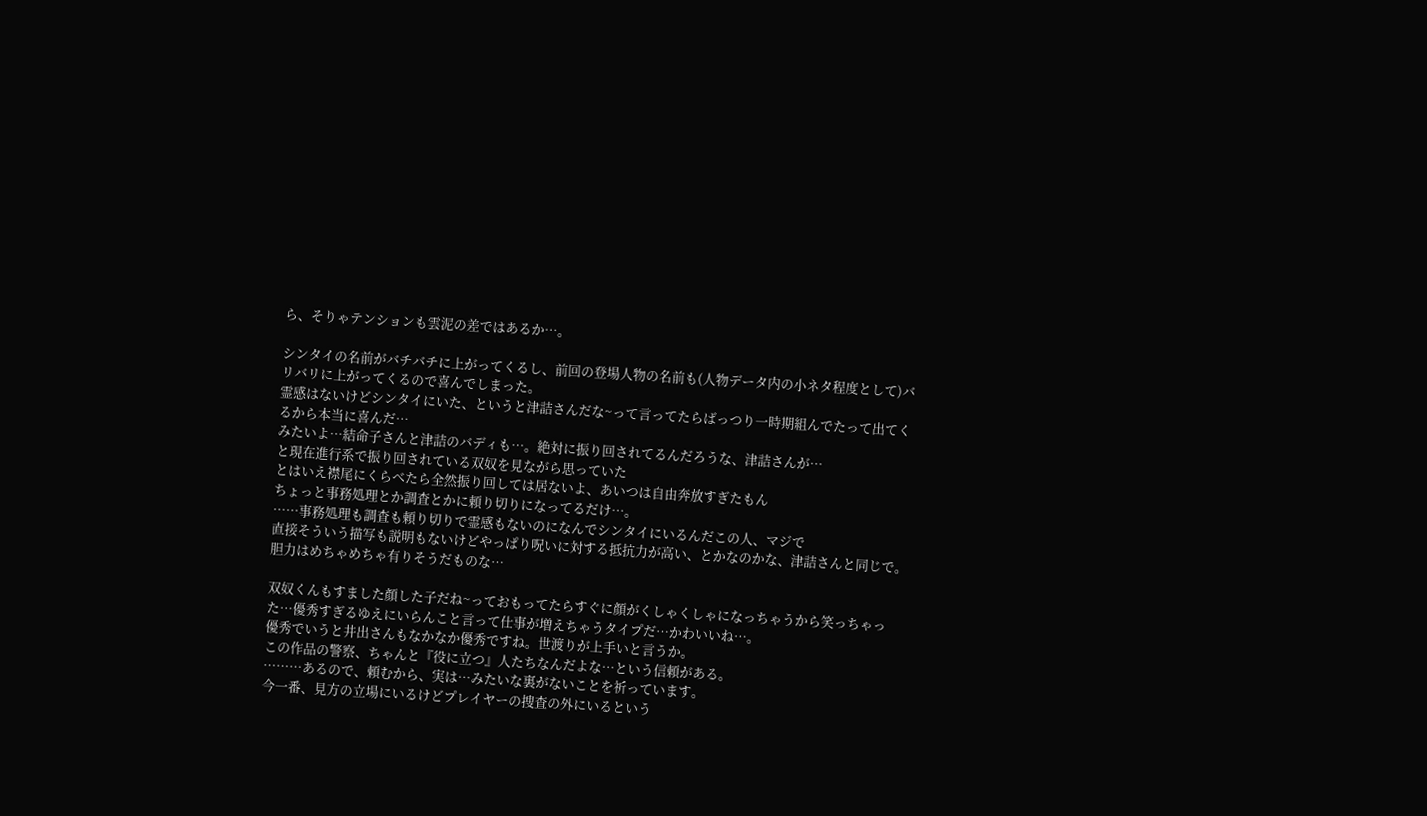ら、そりゃテンションも雲泥の差ではあるか…。

シンタイの名前がバチバチに上がってくるし、前回の登場人物の名前も(人物データ内の小ネタ程度として)バリバリに上がってくるので喜んでしまった。
霊感はないけどシンタイにいた、というと津詰さんだな~って言ってたらばっつり一時期組んでたって出てくるから本当に喜んだ…
みたいよ…結命子さんと津詰のバディも…。絶対に振り回されてるんだろうな、津詰さんが…
と現在進行系で振り回されている双奴を見ながら思っていた
とはいえ襟尾にくらべたら全然振り回しては居ないよ、あいつは自由奔放すぎたもん
ちょっと事務処理とか調査とかに頼り切りになってるだけ…。
……事務処理も調査も頼り切りで霊感もないのになんでシンタイにいるんだこの人、マジで
直接そういう描写も説明もないけどやっぱり呪いに対する抵抗力が高い、とかなのかな、津詰さんと同じで。
胆力はめちゃめちゃ有りそうだものな…

双奴くんもすました顔した子だね~っておもってたらすぐに顔がくしゃくしゃになっちゃうから笑っちゃった…優秀すぎるゆえにいらんこと言って仕事が増えちゃうタイプだ…かわいいね…。
優秀でいうと井出さんもなかなか優秀ですね。世渡りが上手いと言うか。
この作品の警察、ちゃんと『役に立つ』人たちなんだよな…という信頼がある。
………あるので、頼むから、実は…みたいな裏がないことを祈っています。
今一番、見方の立場にいるけどプレイヤーの捜査の外にいるという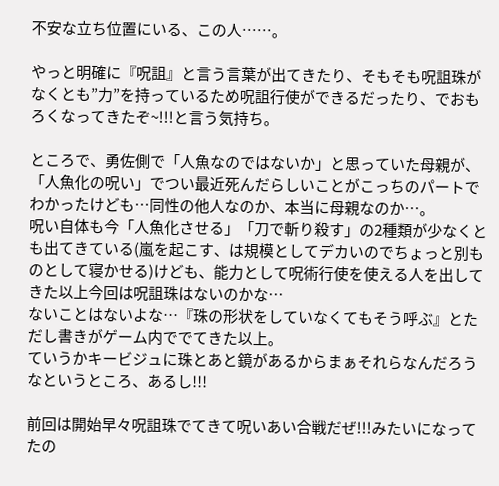不安な立ち位置にいる、この人……。

やっと明確に『呪詛』と言う言葉が出てきたり、そもそも呪詛珠がなくとも”力”を持っているため呪詛行使ができるだったり、でおもろくなってきたぞ~!!!と言う気持ち。

ところで、勇佐側で「人魚なのではないか」と思っていた母親が、「人魚化の呪い」でつい最近死んだらしいことがこっちのパートでわかったけども…同性の他人なのか、本当に母親なのか…。
呪い自体も今「人魚化させる」「刀で斬り殺す」の2種類が少なくとも出てきている(嵐を起こす、は規模としてデカいのでちょっと別ものとして寝かせる)けども、能力として呪術行使を使える人を出してきた以上今回は呪詛珠はないのかな…
ないことはないよな…『珠の形状をしていなくてもそう呼ぶ』とただし書きがゲーム内ででてきた以上。
ていうかキービジュに珠とあと鏡があるからまぁそれらなんだろうなというところ、あるし!!!

前回は開始早々呪詛珠でてきて呪いあい合戦だぜ!!!みたいになってたの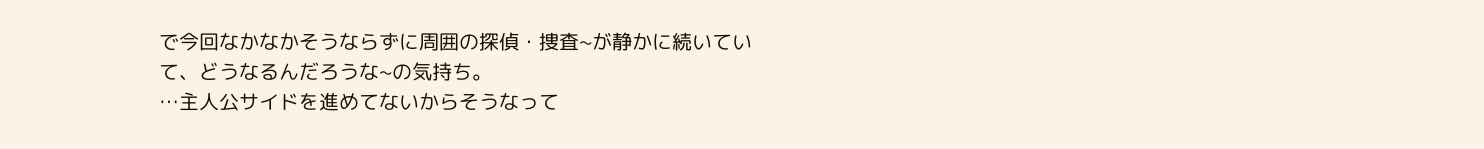で今回なかなかそうならずに周囲の探偵・捜査~が静かに続いていて、どうなるんだろうな~の気持ち。
…主人公サイドを進めてないからそうなって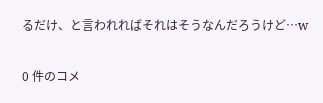るだけ、と言われればそれはそうなんだろうけど…w

0 件のコメ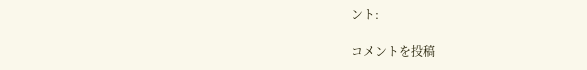ント:

コメントを投稿